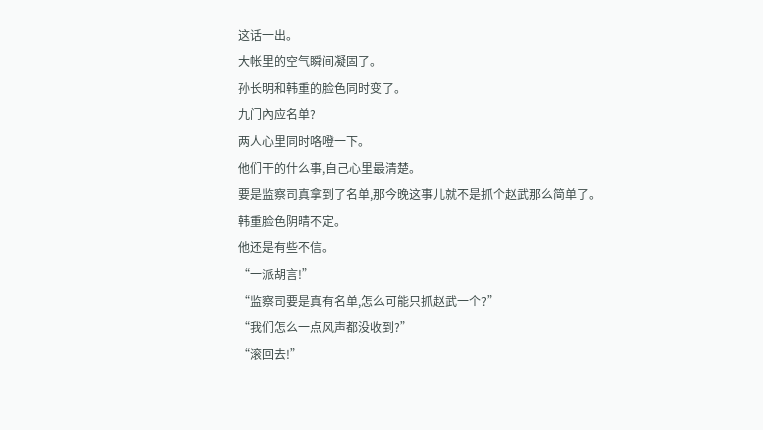这话一出。
大帐里的空气瞬间凝固了。
孙长明和韩重的脸色同时变了。
九门內应名单?
两人心里同时咯噔一下。
他们干的什么事,自己心里最清楚。
要是监察司真拿到了名单,那今晚这事儿就不是抓个赵武那么简单了。
韩重脸色阴晴不定。
他还是有些不信。
“一派胡言!”
“监察司要是真有名单,怎么可能只抓赵武一个?”
“我们怎么一点风声都没收到?”
“滚回去!”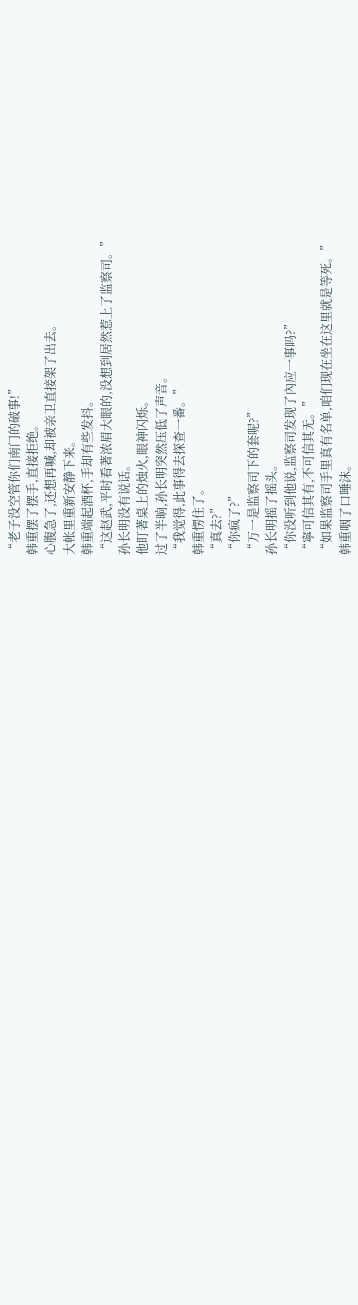“老子没空管你们南门的破事!”
韩重摆了摆手,直接拒绝。
心腹急了,还想再喊,却被亲卫直接架了出去。
大帐里重新安静下来。
韩重端起酒杯,手却有些发抖。
“这赵武,平时看著浓眉大眼的,没想到居然惹上了监察司。”
孙长明没有说话。
他盯著桌上的烛火,眼神闪烁。
过了半晌,孙长明突然压低了声音。
“我觉得,此事得去探查一番。”
韩重愣住了。
“真去?”
“你疯了?”
“万一是监察司下的套呢?”
孙长明摇了摇头。
“你没听到他说,监察司发现了內应一事吗?”
“寧可信其有,不可信其无。”
“如果监察司手里真有名单,咱们现在坐在这里就是等死。”
韩重咽了口唾沫。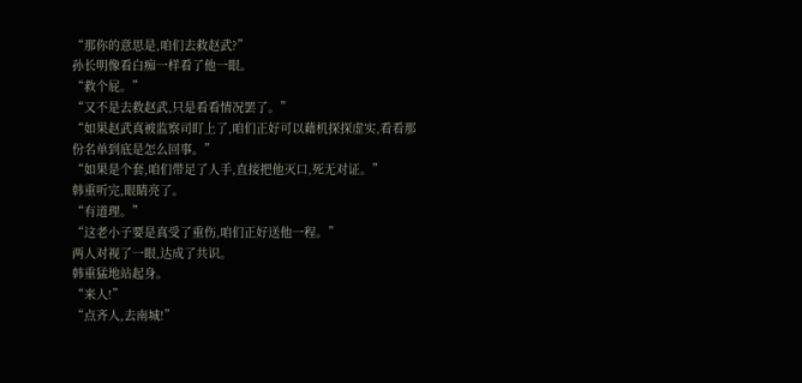“那你的意思是,咱们去救赵武?”
孙长明像看白痴一样看了他一眼。
“救个屁。”
“又不是去救赵武,只是看看情况罢了。”
“如果赵武真被监察司盯上了,咱们正好可以藉机探探虚实,看看那份名单到底是怎么回事。”
“如果是个套,咱们带足了人手,直接把他灭口,死无对证。”
韩重听完,眼睛亮了。
“有道理。”
“这老小子要是真受了重伤,咱们正好送他一程。”
两人对视了一眼,达成了共识。
韩重猛地站起身。
“来人!”
“点齐人,去南城!”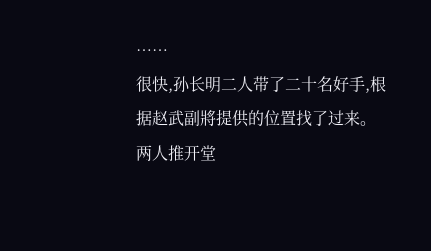……
很快,孙长明二人带了二十名好手,根据赵武副將提供的位置找了过来。
两人推开堂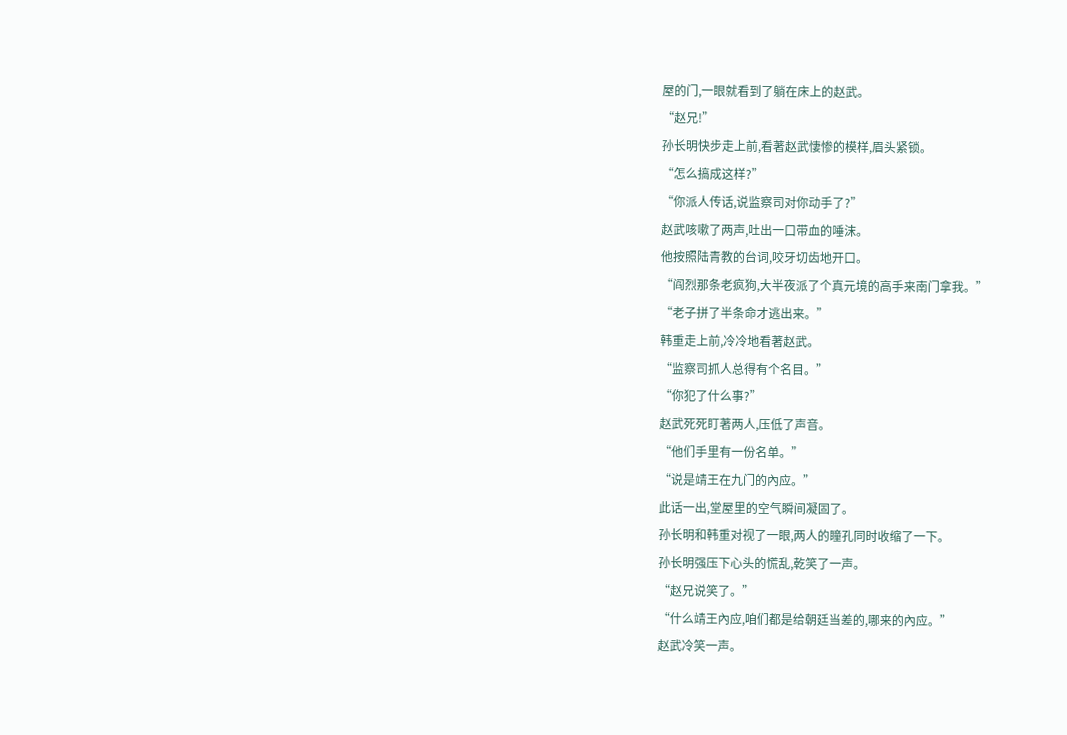屋的门,一眼就看到了躺在床上的赵武。
“赵兄!”
孙长明快步走上前,看著赵武悽惨的模样,眉头紧锁。
“怎么搞成这样?”
“你派人传话,说监察司对你动手了?”
赵武咳嗽了两声,吐出一口带血的唾沫。
他按照陆青教的台词,咬牙切齿地开口。
“阎烈那条老疯狗,大半夜派了个真元境的高手来南门拿我。”
“老子拼了半条命才逃出来。”
韩重走上前,冷冷地看著赵武。
“监察司抓人总得有个名目。”
“你犯了什么事?”
赵武死死盯著两人,压低了声音。
“他们手里有一份名单。”
“说是靖王在九门的內应。”
此话一出,堂屋里的空气瞬间凝固了。
孙长明和韩重对视了一眼,两人的瞳孔同时收缩了一下。
孙长明强压下心头的慌乱,乾笑了一声。
“赵兄说笑了。”
“什么靖王內应,咱们都是给朝廷当差的,哪来的內应。”
赵武冷笑一声。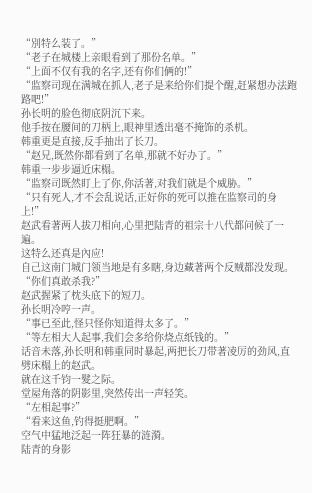“別特么装了。”
“老子在城楼上亲眼看到了那份名单。”
“上面不仅有我的名字,还有你们俩的!”
“监察司现在满城在抓人,老子是来给你们提个醒,赶紧想办法跑路吧!”
孙长明的脸色彻底阴沉下来。
他手按在腰间的刀柄上,眼神里透出毫不掩饰的杀机。
韩重更是直接,反手抽出了长刀。
“赵兄,既然你都看到了名单,那就不好办了。”
韩重一步步逼近床榻。
“监察司既然盯上了你,你活著,对我们就是个威胁。”
“只有死人,才不会乱说话,正好你的死可以推在监察司的身上!”
赵武看著两人拔刀相向,心里把陆青的祖宗十八代都问候了一遍。
这特么还真是內应!
自己这南门城门领当地是有多瞎,身边藏著两个反贼都没发现。
“你们真敢杀我?”
赵武握紧了枕头底下的短刀。
孙长明冷哼一声。
“事已至此,怪只怪你知道得太多了。”
“等左相大人起事,我们会多给你烧点纸钱的。”
话音未落,孙长明和韩重同时暴起,两把长刀带著凌厉的劲风,直劈床榻上的赵武。
就在这千钧一髮之际。
堂屋角落的阴影里,突然传出一声轻笑。
“左相起事?”
“看来这鱼,钓得挺肥啊。”
空气中猛地泛起一阵狂暴的涟漪。
陆青的身影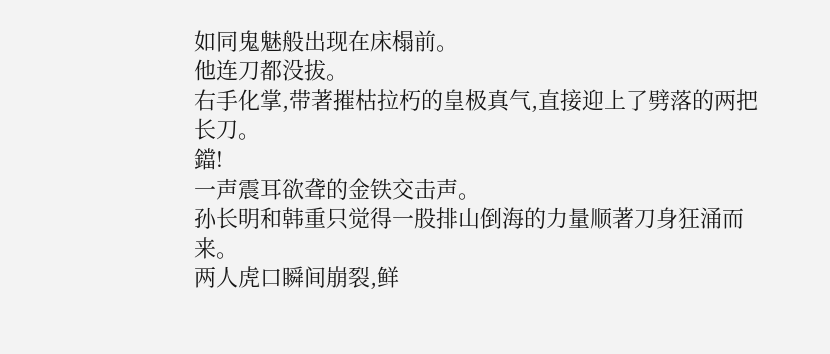如同鬼魅般出现在床榻前。
他连刀都没拔。
右手化掌,带著摧枯拉朽的皇极真气,直接迎上了劈落的两把长刀。
鐺!
一声震耳欲聋的金铁交击声。
孙长明和韩重只觉得一股排山倒海的力量顺著刀身狂涌而来。
两人虎口瞬间崩裂,鲜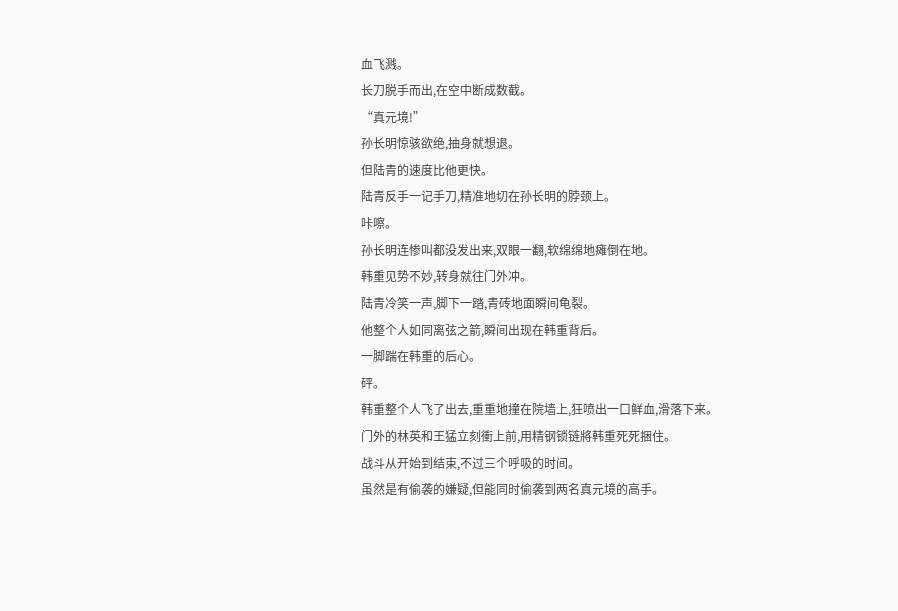血飞溅。
长刀脱手而出,在空中断成数截。
“真元境!”
孙长明惊骇欲绝,抽身就想退。
但陆青的速度比他更快。
陆青反手一记手刀,精准地切在孙长明的脖颈上。
咔嚓。
孙长明连惨叫都没发出来,双眼一翻,软绵绵地瘫倒在地。
韩重见势不妙,转身就往门外冲。
陆青冷笑一声,脚下一踏,青砖地面瞬间龟裂。
他整个人如同离弦之箭,瞬间出现在韩重背后。
一脚踹在韩重的后心。
砰。
韩重整个人飞了出去,重重地撞在院墙上,狂喷出一口鲜血,滑落下来。
门外的林英和王猛立刻衝上前,用精钢锁链將韩重死死捆住。
战斗从开始到结束,不过三个呼吸的时间。
虽然是有偷袭的嫌疑,但能同时偷袭到两名真元境的高手。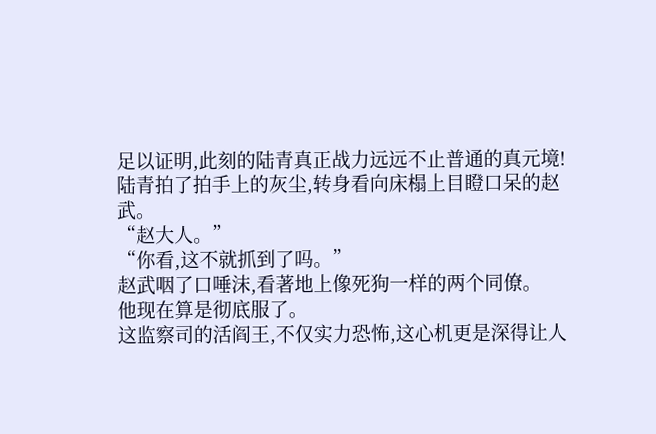足以证明,此刻的陆青真正战力远远不止普通的真元境!
陆青拍了拍手上的灰尘,转身看向床榻上目瞪口呆的赵武。
“赵大人。”
“你看,这不就抓到了吗。”
赵武咽了口唾沫,看著地上像死狗一样的两个同僚。
他现在算是彻底服了。
这监察司的活阎王,不仅实力恐怖,这心机更是深得让人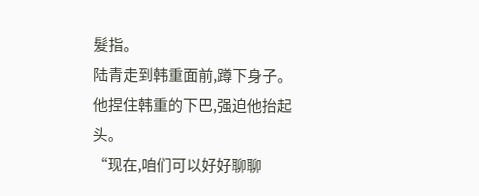髮指。
陆青走到韩重面前,蹲下身子。
他捏住韩重的下巴,强迫他抬起头。
“现在,咱们可以好好聊聊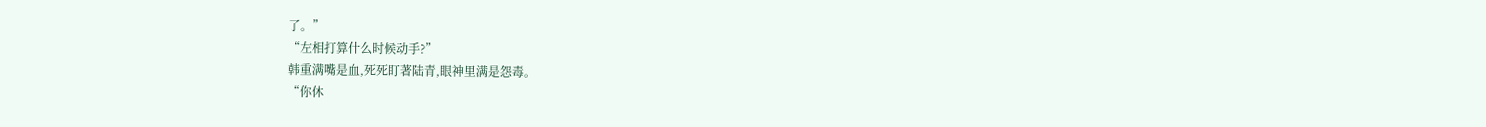了。”
“左相打算什么时候动手?”
韩重满嘴是血,死死盯著陆青,眼神里满是怨毒。
“你休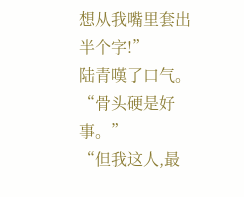想从我嘴里套出半个字!”
陆青嘆了口气。
“骨头硬是好事。”
“但我这人,最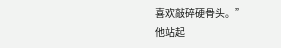喜欢敲碎硬骨头。”
他站起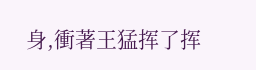身,衝著王猛挥了挥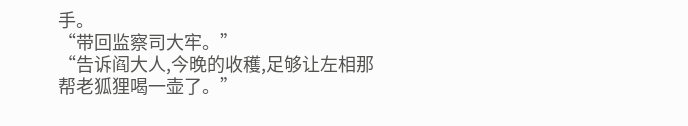手。
“带回监察司大牢。”
“告诉阎大人,今晚的收穫,足够让左相那帮老狐狸喝一壶了。”